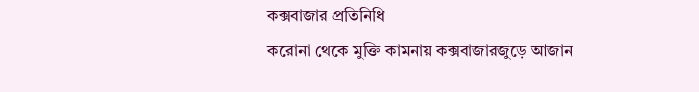কক্সবাজার প্রতিনিধি
করোনা থেকে মুক্তি কামনায় কক্সবাজারজুড়ে আজান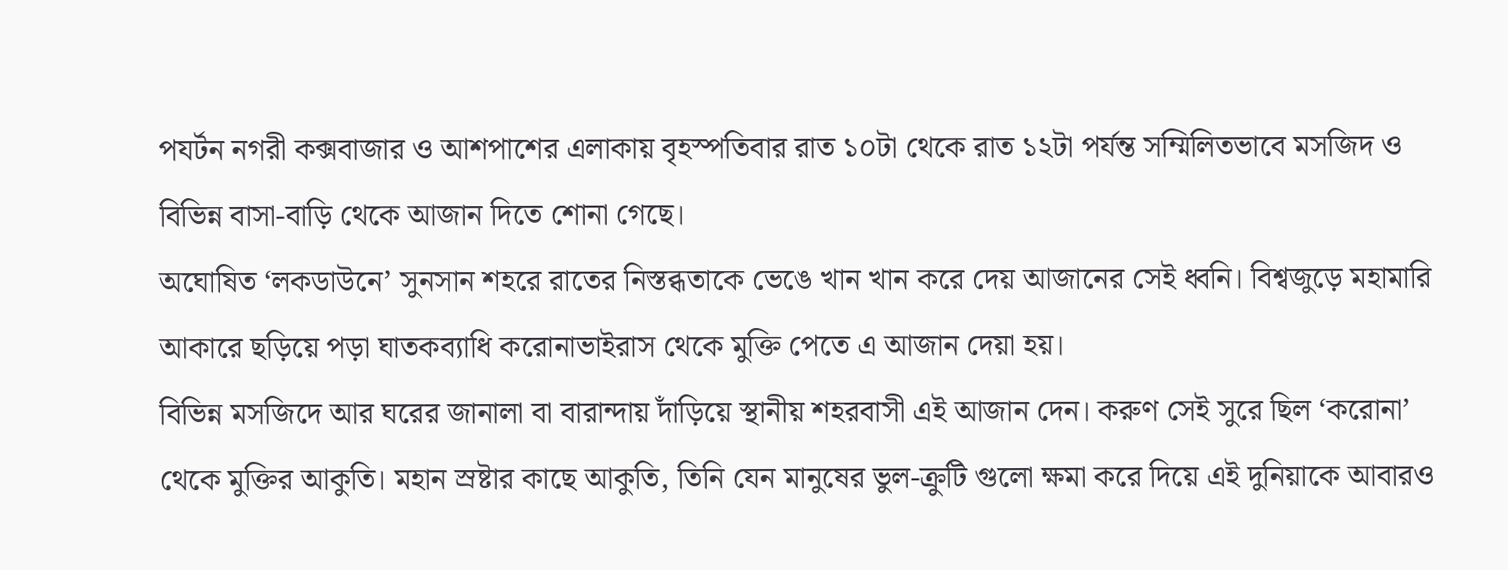পযর্টন নগরী কক্সবাজার ও আশপাশের এলাকায় বৃহস্পতিবার রাত ১০টা থেকে রাত ১২টা পর্যন্ত সম্মিলিতভাবে মসজিদ ও বিভিন্ন বাসা-বাড়ি থেকে আজান দিতে শোনা গেছে।
অঘোষিত ‘লকডাউনে’ সুনসান শহরে রাতের নিস্তব্ধতাকে ভেঙে খান খান করে দেয় আজানের সেই ধ্বনি। বিশ্বজুড়ে মহামারি আকারে ছড়িয়ে পড়া ঘাতকব্যাধি করোনাভাইরাস থেকে মুক্তি পেতে এ আজান দেয়া হয়।
বিভিন্ন মসজিদে আর ঘরের জানালা বা বারান্দায় দাঁড়িয়ে স্থানীয় শহরবাসী এই আজান দেন। করুণ সেই সুরে ছিল ‘করোনা’ থেকে মুক্তির আকুতি। মহান স্রষ্টার কাছে আকুতি, তিনি যেন মানুষের ভুল-ক্রুটি গুলো ক্ষমা করে দিয়ে এই দুনিয়াকে আবারও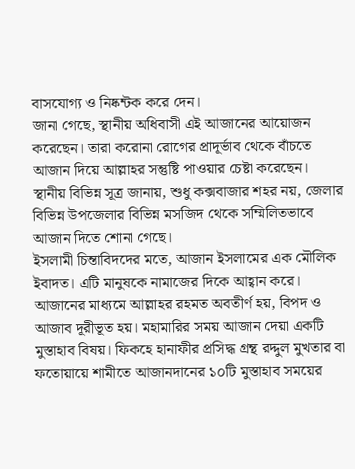বাসযোগ্য ও নিষ্কন্টক করে দেন।
জানা গেছে, স্থানীয় অধিবাসী এই আজানের আয়োজন করেছেন। তারা করোনা রোগের প্রাদূর্ভাব থেকে বাঁচতে আজান দিয়ে আল্লাহর সন্তুষ্টি পাওয়ার চেষ্টা করেছেন।
স্থানীয় বিভিন্ন সূত্র জানায়, শুধু কক্সবাজার শহর নয়, জেলার বিভিন্ন উপজেলার বিভিন্ন মসজিদ থেকে সম্মিলিতভাবে আজান দিতে শোনা গেছে।
ইসলামী চিন্তাবিদদের মতে, আজান ইসলামের এক মৌলিক ইবাদত। এটি মানুষকে নামাজের দিকে আহ্বান করে। আজানের মাধ্যমে আল্লাহর রহমত অবতীর্ণ হয়, বিপদ ও আজাব দূরীভূত হয়। মহামারির সময় আজান দেয়া একটি মুস্তাহাব বিষয়। ফিকহে হানাফীর প্রসিদ্ধ গ্রন্থ রদ্দুল মুখতার বা ফতোয়ায়ে শামীতে আজানদানের ১০টি মুস্তাহাব সময়ের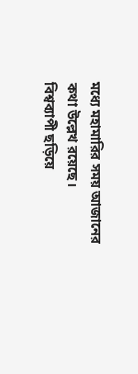মধ্যে মহামারির সময় আজানের কথা উল্লেখ রয়েছে।
বিশ্বব্যাপী ছড়িয়ে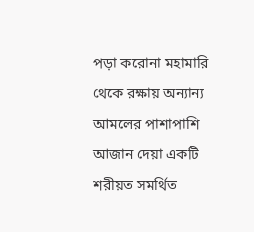পড়া করোনা মহামারি থেকে রক্ষায় অন্যান্য আমলের পাশাপাশি আজান দেয়া একটি শরীয়ত সমর্থিত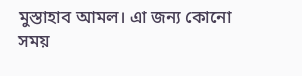মুস্তাহাব আমল। এা জন্য কোনো সময়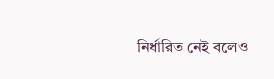নির্ধারিত নেই বলেও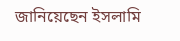জানিয়েছেন ইসলামি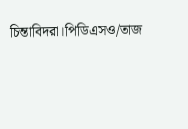চিন্তাবিদরা।পিডিএসও/তাজ